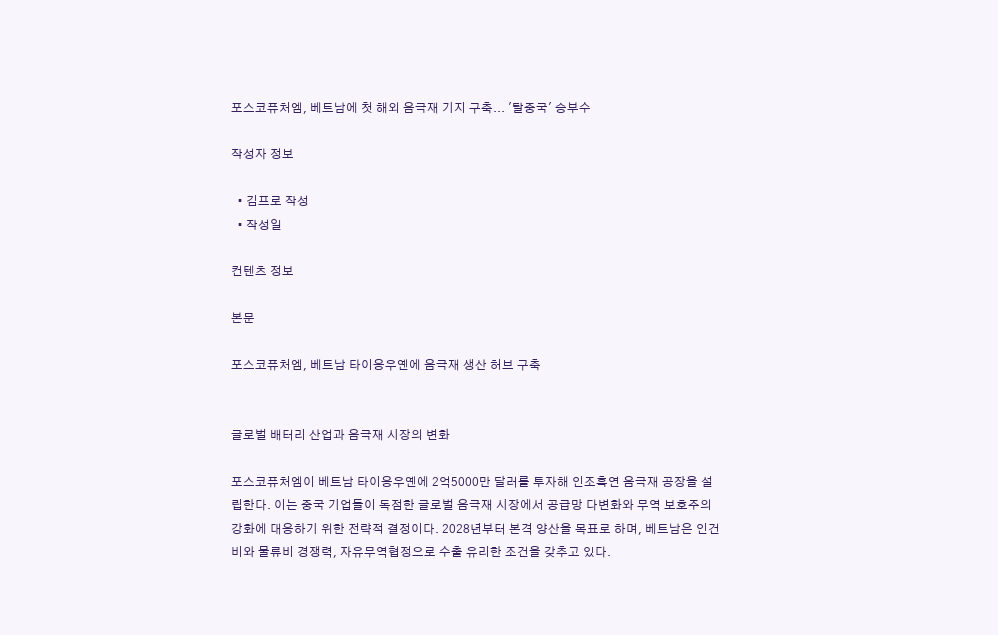포스코퓨처엠, 베트남에 첫 해외 음극재 기지 구축... '탈중국' 승부수

작성자 정보

  • 김프로 작성
  • 작성일

컨텐츠 정보

본문

포스코퓨처엠, 베트남 타이응우옌에 음극재 생산 허브 구축


글로벌 배터리 산업과 음극재 시장의 변화

포스코퓨처엠이 베트남 타이응우옌에 2억5000만 달러를 투자해 인조흑연 음극재 공장을 설립한다. 이는 중국 기업들이 독점한 글로벌 음극재 시장에서 공급망 다변화와 무역 보호주의 강화에 대응하기 위한 전략적 결정이다. 2028년부터 본격 양산을 목표로 하며, 베트남은 인건비와 물류비 경쟁력, 자유무역협정으로 수출 유리한 조건을 갖추고 있다.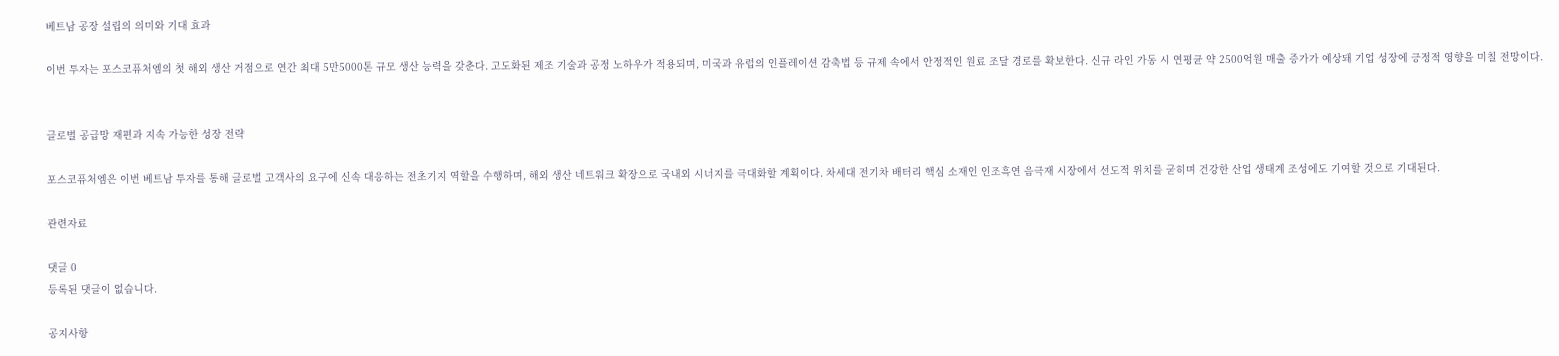베트남 공장 설립의 의미와 기대 효과

이번 투자는 포스코퓨처엠의 첫 해외 생산 거점으로 연간 최대 5만5000톤 규모 생산 능력을 갖춘다. 고도화된 제조 기술과 공정 노하우가 적용되며, 미국과 유럽의 인플레이션 감축법 등 규제 속에서 안정적인 원료 조달 경로를 확보한다. 신규 라인 가동 시 연평균 약 2500억원 매출 증가가 예상돼 기업 성장에 긍정적 영향을 미칠 전망이다.


글로벌 공급망 재편과 지속 가능한 성장 전략

포스코퓨처엠은 이번 베트남 투자를 통해 글로벌 고객사의 요구에 신속 대응하는 전초기지 역할을 수행하며, 해외 생산 네트워크 확장으로 국내외 시너지를 극대화할 계획이다. 차세대 전기차 배터리 핵심 소재인 인조흑연 음극재 시장에서 선도적 위치를 굳히며 건강한 산업 생태계 조성에도 기여할 것으로 기대된다.

관련자료

댓글 0
등록된 댓글이 없습니다.

공지사항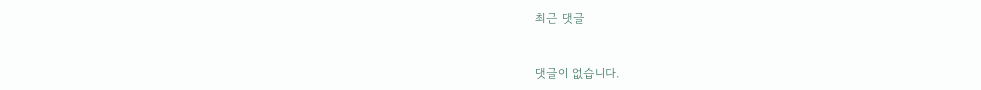최근 댓글


댓글이 없습니다.